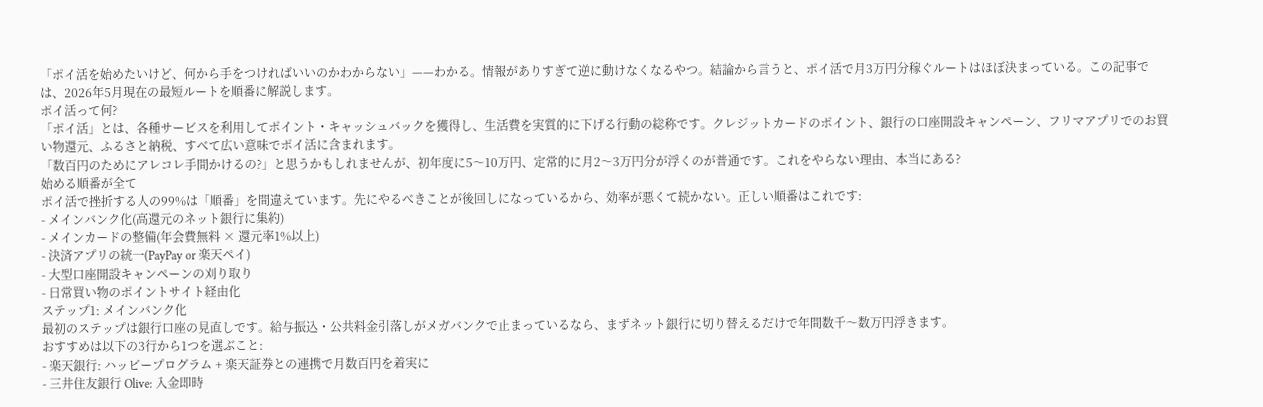「ポイ活を始めたいけど、何から手をつければいいのかわからない」——わかる。情報がありすぎて逆に動けなくなるやつ。結論から言うと、ポイ活で月3万円分稼ぐルートはほぼ決まっている。この記事では、2026年5月現在の最短ルートを順番に解説します。
ポイ活って何?
「ポイ活」とは、各種サービスを利用してポイント・キャッシュバックを獲得し、生活費を実質的に下げる行動の総称です。クレジットカードのポイント、銀行の口座開設キャンペーン、フリマアプリでのお買い物還元、ふるさと納税、すべて広い意味でポイ活に含まれます。
「数百円のためにアレコレ手間かけるの?」と思うかもしれませんが、初年度に5〜10万円、定常的に月2〜3万円分が浮くのが普通です。これをやらない理由、本当にある?
始める順番が全て
ポイ活で挫折する人の99%は「順番」を間違えています。先にやるべきことが後回しになっているから、効率が悪くて続かない。正しい順番はこれです:
- メインバンク化(高還元のネット銀行に集約)
- メインカードの整備(年会費無料 × 還元率1%以上)
- 決済アプリの統一(PayPay or 楽天ペイ)
- 大型口座開設キャンペーンの刈り取り
- 日常買い物のポイントサイト経由化
ステップ1: メインバンク化
最初のステップは銀行口座の見直しです。給与振込・公共料金引落しがメガバンクで止まっているなら、まずネット銀行に切り替えるだけで年間数千〜数万円浮きます。
おすすめは以下の3行から1つを選ぶこと:
- 楽天銀行: ハッピープログラム + 楽天証券との連携で月数百円を着実に
- 三井住友銀行 Olive: 入金即時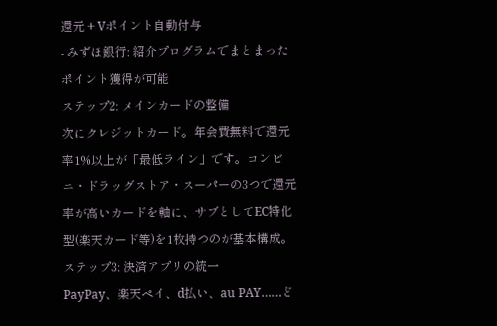還元 + Vポイント自動付与
- みずほ銀行: 紹介プログラムでまとまったポイント獲得が可能
ステップ2: メインカードの整備
次にクレジットカード。年会費無料で還元率1%以上が「最低ライン」です。コンビニ・ドラッグストア・スーパーの3つで還元率が高いカードを軸に、サブとしてEC特化型(楽天カード等)を1枚持つのが基本構成。
ステップ3: 決済アプリの統一
PayPay、楽天ペイ、d払い、au PAY……ど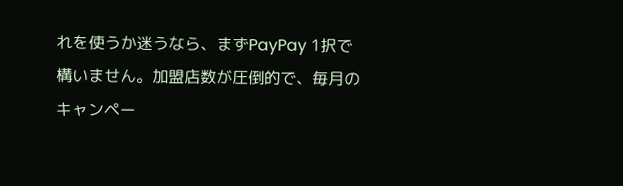れを使うか迷うなら、まずPayPay 1択で構いません。加盟店数が圧倒的で、毎月のキャンペー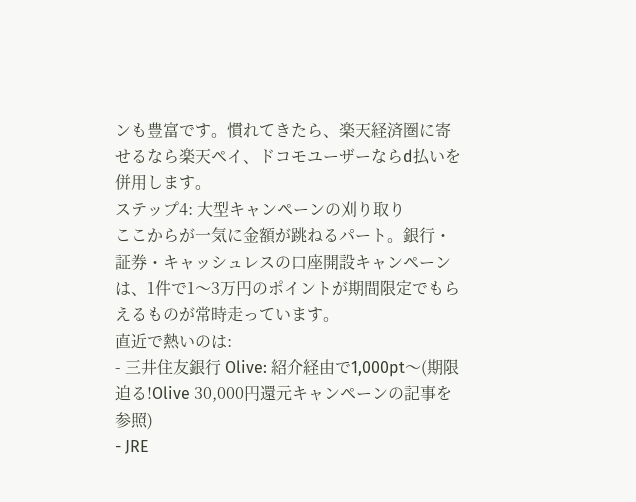ンも豊富です。慣れてきたら、楽天経済圏に寄せるなら楽天ペイ、ドコモユーザーならd払いを併用します。
ステップ4: 大型キャンペーンの刈り取り
ここからが一気に金額が跳ねるパート。銀行・証券・キャッシュレスの口座開設キャンペーンは、1件で1〜3万円のポイントが期間限定でもらえるものが常時走っています。
直近で熱いのは:
- 三井住友銀行 Olive: 紹介経由で1,000pt〜(期限迫る!Olive 30,000円還元キャンペーンの記事を参照)
- JRE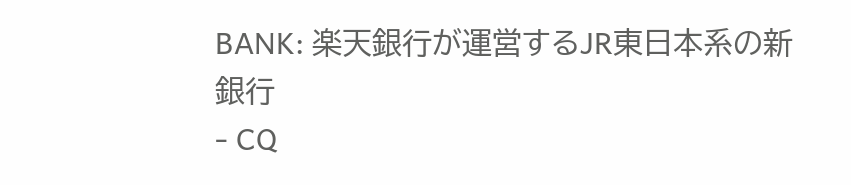BANK: 楽天銀行が運営するJR東日本系の新銀行
- CQ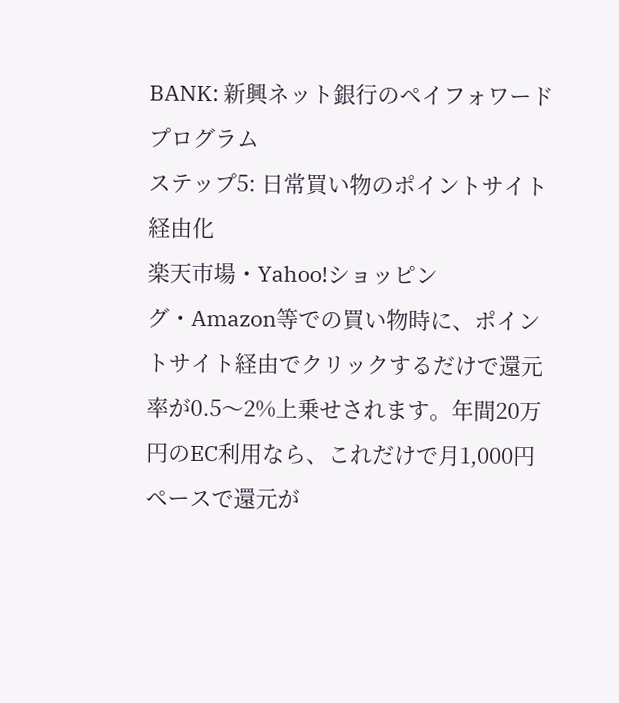BANK: 新興ネット銀行のペイフォワードプログラム
ステップ5: 日常買い物のポイントサイト経由化
楽天市場・Yahoo!ショッピング・Amazon等での買い物時に、ポイントサイト経由でクリックするだけで還元率が0.5〜2%上乗せされます。年間20万円のEC利用なら、これだけで月1,000円ペースで還元が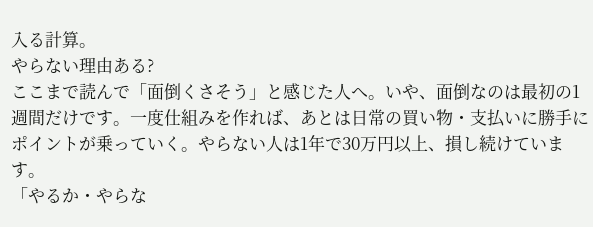入る計算。
やらない理由ある?
ここまで読んで「面倒くさそう」と感じた人へ。いや、面倒なのは最初の1週間だけです。一度仕組みを作れば、あとは日常の買い物・支払いに勝手にポイントが乗っていく。やらない人は1年で30万円以上、損し続けています。
「やるか・やらな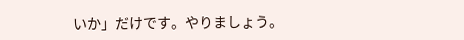いか」だけです。やりましょう。